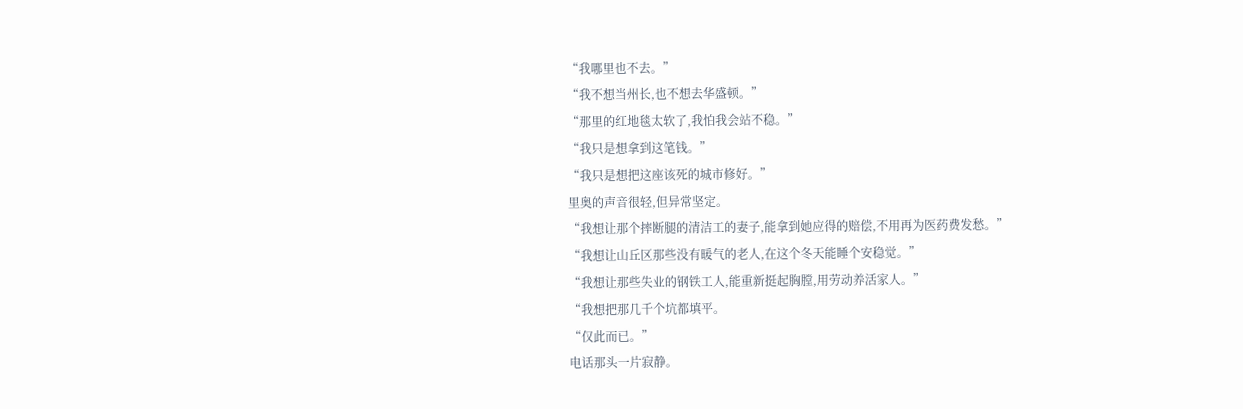“我哪里也不去。”
“我不想当州长,也不想去华盛顿。”
“那里的红地毯太软了,我怕我会站不稳。”
“我只是想拿到这笔钱。”
“我只是想把这座该死的城市修好。”
里奥的声音很轻,但异常坚定。
“我想让那个摔断腿的清洁工的妻子,能拿到她应得的赔偿,不用再为医药费发愁。”
“我想让山丘区那些没有暖气的老人,在这个冬天能睡个安稳觉。”
“我想让那些失业的钢铁工人,能重新挺起胸膛,用劳动养活家人。”
“我想把那几千个坑都填平。
“仅此而已。”
电话那头一片寂静。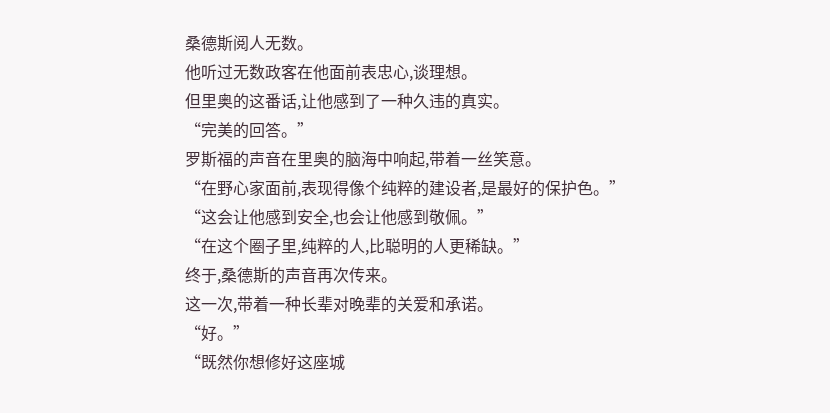桑德斯阅人无数。
他听过无数政客在他面前表忠心,谈理想。
但里奥的这番话,让他感到了一种久违的真实。
“完美的回答。”
罗斯福的声音在里奥的脑海中响起,带着一丝笑意。
“在野心家面前,表现得像个纯粹的建设者,是最好的保护色。”
“这会让他感到安全,也会让他感到敬佩。”
“在这个圈子里,纯粹的人,比聪明的人更稀缺。”
终于,桑德斯的声音再次传来。
这一次,带着一种长辈对晚辈的关爱和承诺。
“好。”
“既然你想修好这座城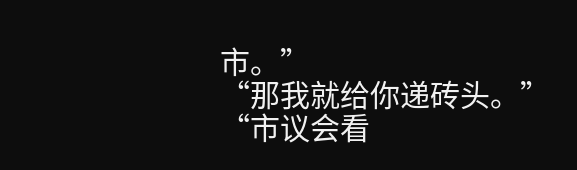市。”
“那我就给你递砖头。”
“市议会看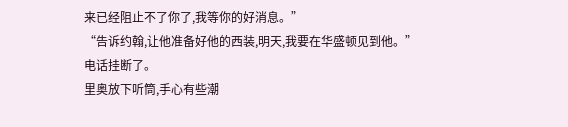来已经阻止不了你了,我等你的好消息。”
“告诉约翰,让他准备好他的西装,明天,我要在华盛顿见到他。”
电话挂断了。
里奥放下听筒,手心有些潮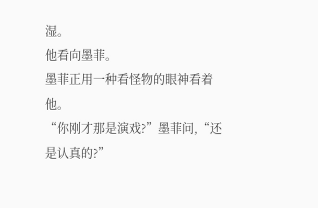湿。
他看向墨菲。
墨菲正用一种看怪物的眼神看着他。
“你刚才那是演戏?”墨菲问,“还是认真的?”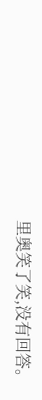里奥笑了笑,没有回答。